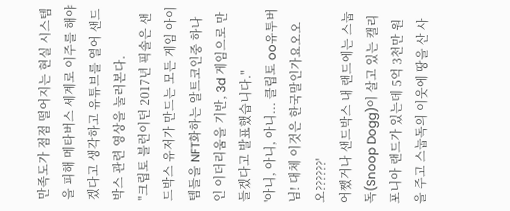만족도가 점점 떨어지는 현실 시스템을 피해 메타버스 세계로 이주를 해야겠다고 생각하고 유튜브를 열어 샌드박스 관련 영상을 눌러본다.
"크립토 블런이던 2017년 픽솔은 샌드박스 유저가 만드는 모든 게임 아이템들을 NFT화하는 알트코인중 하나인 이더리움을 기반, 3d 게임으로 만들겠다고 발표했습니다."
'아니, 아니, 아니... 클립토 oo유투버님! 대체 이것은 한국말인가요오오오??????'
어쨌거나 샌드박스 내 랜드에는 스눕독(Snoop Dogg)이 살고 있는 캘리포니아 랜드가 있는데 5억 3천만 원을 주고 스눕독의 이웃에 땅을 산 사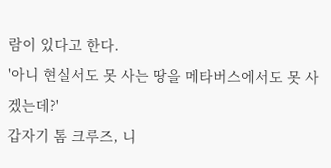람이 있다고 한다.
'아니 현실서도 못 사는 땅을 메타버스에서도 못 사겠는데?'
갑자기 톰 크루즈, 니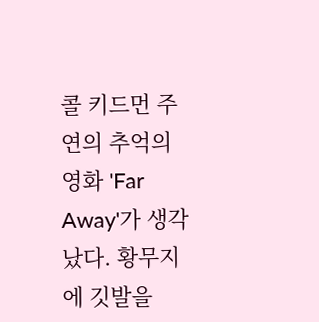콜 키드먼 주연의 추억의 영화 'Far Away'가 생각났다. 황무지에 깃발을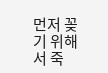먼저 꽂기 위해서 죽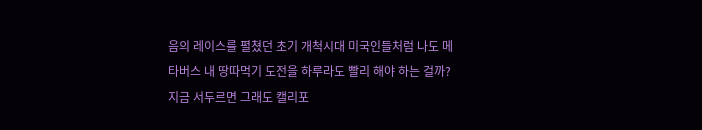음의 레이스를 펼쳤던 초기 개척시대 미국인들처럼 나도 메타버스 내 땅따먹기 도전을 하루라도 빨리 해야 하는 걸까? 지금 서두르면 그래도 캘리포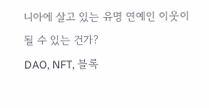니아에 살고 있는 유명 연예인 이웃이 될 수 있는 건가?
DAO, NFT, 블록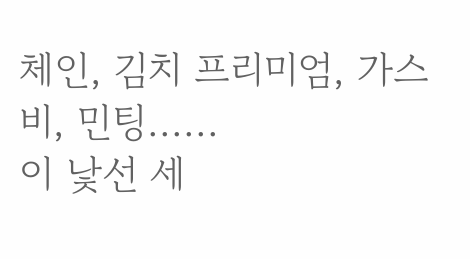체인, 김치 프리미엄, 가스비, 민팅......
이 낯선 세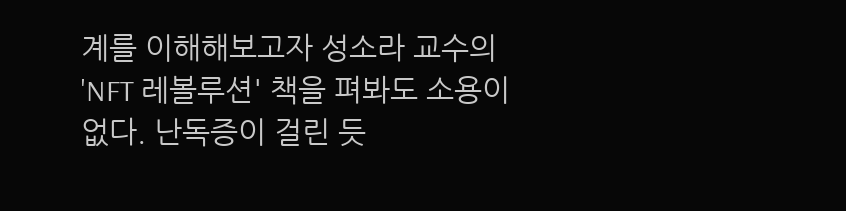계를 이해해보고자 성소라 교수의 'NFT 레볼루션' 책을 펴봐도 소용이 없다. 난독증이 걸린 듯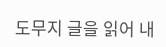도무지 글을 읽어 내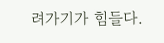려가기가 힘들다.